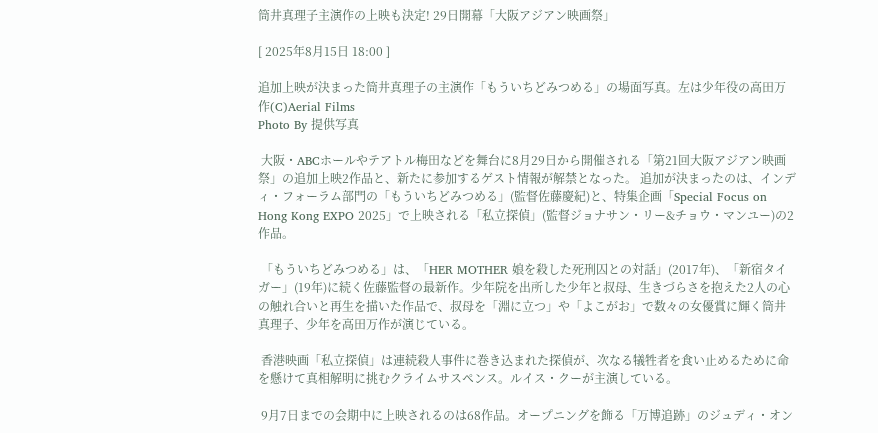筒井真理子主演作の上映も決定! 29日開幕「大阪アジアン映画祭」

[ 2025年8月15日 18:00 ]

追加上映が決まった筒井真理子の主演作「もういちどみつめる」の場面写真。左は少年役の高田万作(C)Aerial Films
Photo By 提供写真

 大阪・ABCホールやテアトル梅田などを舞台に8月29日から開催される「第21回大阪アジアン映画祭」の追加上映2作品と、新たに参加するゲスト情報が解禁となった。 追加が決まったのは、インディ・フォーラム部門の「もういちどみつめる」(監督佐藤慶紀)と、特集企画「Special Focus on Hong Kong EXPO 2025」で上映される「私立探偵」(監督ジョナサン・リー&チョウ・マンユー)の2作品。

 「もういちどみつめる」は、「HER MOTHER 娘を殺した死刑囚との対話」(2017年)、「新宿タイガー」(19年)に続く佐藤監督の最新作。少年院を出所した少年と叔母、生きづらさを抱えた2人の心の触れ合いと再生を描いた作品で、叔母を「淵に立つ」や「よこがお」で数々の女優賞に輝く筒井真理子、少年を高田万作が演じている。

 香港映画「私立探偵」は連続殺人事件に巻き込まれた探偵が、次なる犠牲者を食い止めるために命を懸けて真相解明に挑むクライムサスペンス。ルイス・クーが主演している。

 9月7日までの会期中に上映されるのは68作品。オープニングを飾る「万博追跡」のジュディ・オン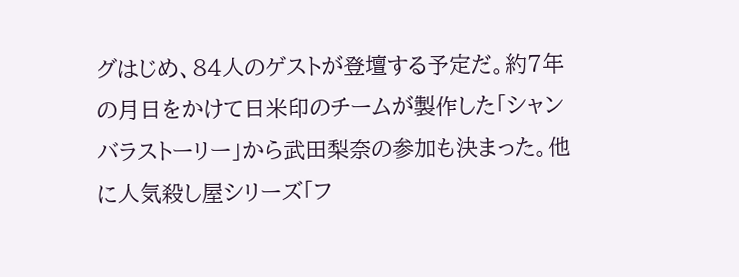グはじめ、84人のゲストが登壇する予定だ。約7年の月日をかけて日米印のチームが製作した「シャンバラストーリー」から武田梨奈の参加も決まった。他に人気殺し屋シリーズ「フ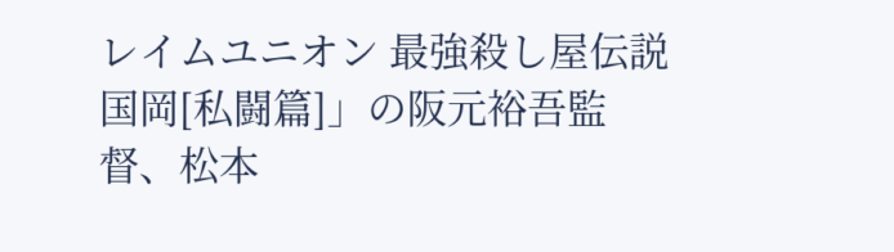レイムユニオン 最強殺し屋伝説国岡[私闘篇]」の阪元裕吾監督、松本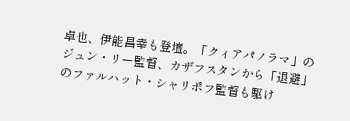卓也、伊能昌幸も登壇。「クィアパノラマ」のジュン・リー監督、カザフスタンから「退避」のファルハット・シャリポフ監督も駆け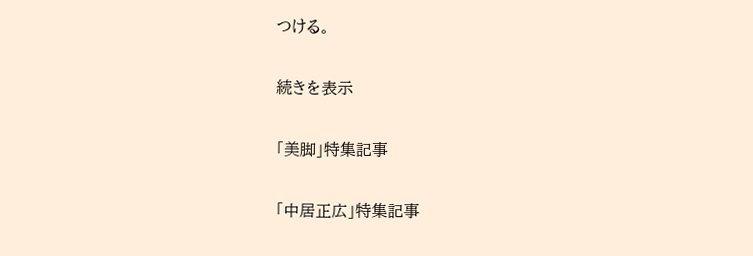つける。

続きを表示

「美脚」特集記事

「中居正広」特集記事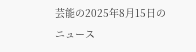芸能の2025年8月15日のニュース